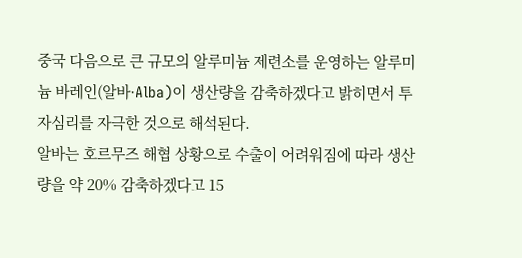중국 다음으로 큰 규모의 알루미늄 제련소를 운영하는 알루미늄 바레인(알바·Alba)이 생산량을 감축하겠다고 밝히면서 투자심리를 자극한 것으로 해석된다.
알바는 호르무즈 해협 상황으로 수출이 어려워짐에 따라 생산량을 약 20% 감축하겠다고 15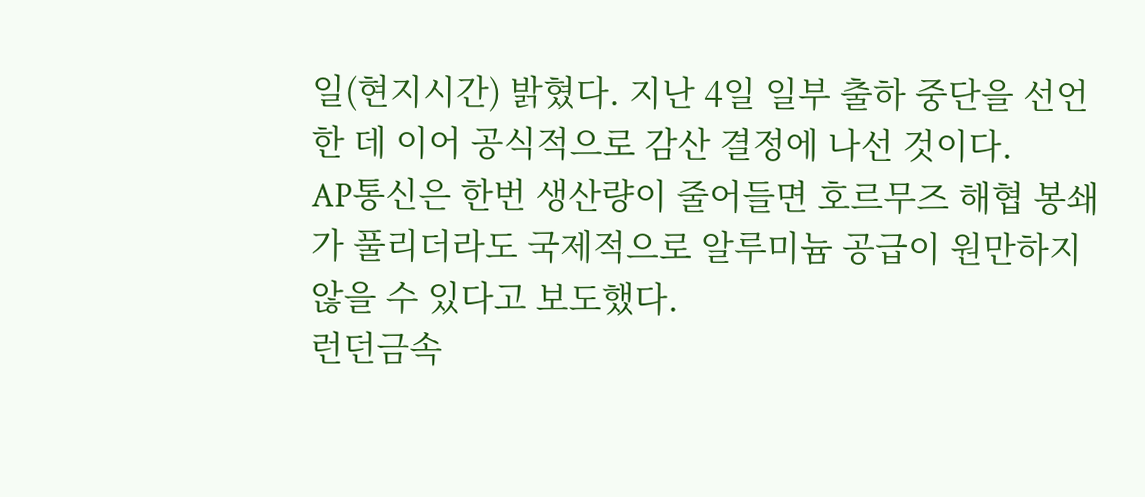일(현지시간) 밝혔다. 지난 4일 일부 출하 중단을 선언한 데 이어 공식적으로 감산 결정에 나선 것이다.
AP통신은 한번 생산량이 줄어들면 호르무즈 해협 봉쇄가 풀리더라도 국제적으로 알루미늄 공급이 원만하지 않을 수 있다고 보도했다.
런던금속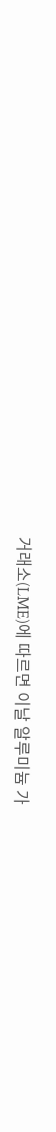거래소(LME)에 따르면 이날 알루미늄 가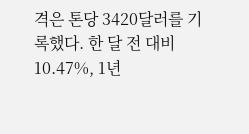격은 톤당 3420달러를 기록했다. 한 달 전 대비 10.47%, 1년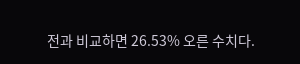전과 비교하면 26.53% 오른 수치다.